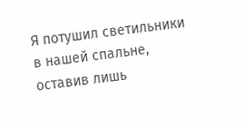Я потушил светильники в нашей спальне, оставив лишь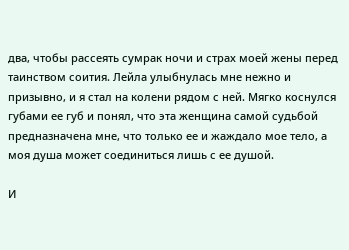два, чтобы рассеять сумрак ночи и страх моей жены перед таинством соития. Лейла улыбнулась мне нежно и призывно, и я стал на колени рядом с ней. Мягко коснулся губами ее губ и понял, что эта женщина самой судьбой предназначена мне, что только ее и жаждало мое тело, а моя душа может соединиться лишь с ее душой.

И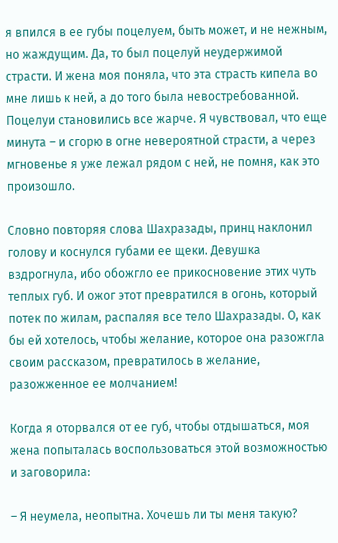я впился в ее губы поцелуем, быть может, и не нежным, но жаждущим. Да, то был поцелуй неудержимой страсти. И жена моя поняла, что эта страсть кипела во мне лишь к ней, а до того была невостребованной. Поцелуи становились все жарче. Я чувствовал, что еще минута – и сгорю в огне невероятной страсти, а через мгновенье я уже лежал рядом с ней, не помня, как это произошло.

Словно повторяя слова Шахразады, принц наклонил голову и коснулся губами ее щеки. Девушка вздрогнула, ибо обожгло ее прикосновение этих чуть теплых губ. И ожог этот превратился в огонь, который потек по жилам, распаляя все тело Шахразады. О, как бы ей хотелось, чтобы желание, которое она разожгла своим рассказом, превратилось в желание, разожженное ее молчанием!

Когда я оторвался от ее губ, чтобы отдышаться, моя жена попыталась воспользоваться этой возможностью и заговорила:

– Я неумела, неопытна. Хочешь ли ты меня такую?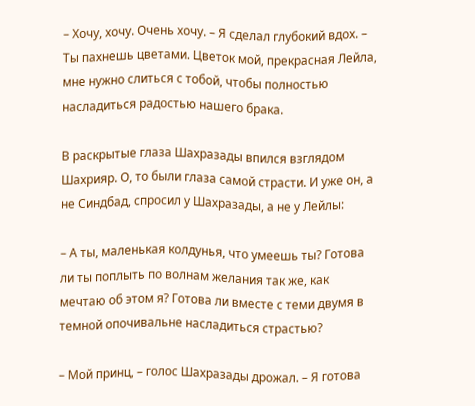– Хочу, хочу. Очень хочу. – Я сделал глубокий вдох. – Ты пахнешь цветами. Цветок мой, прекрасная Лейла, мне нужно слиться с тобой, чтобы полностью насладиться радостью нашего брака.

В раскрытые глаза Шахразады впился взглядом Шахрияр. О, то были глаза самой страсти. И уже он, а не Синдбад, спросил у Шахразады, а не у Лейлы:

– А ты, маленькая колдунья, что умеешь ты? Готова ли ты поплыть по волнам желания так же, как мечтаю об этом я? Готова ли вместе с теми двумя в темной опочивальне насладиться страстью?

– Мой принц, – голос Шахразады дрожал. – Я готова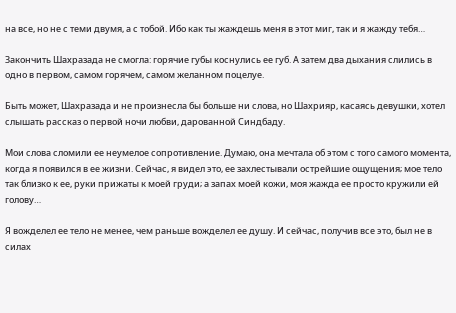на все, но не с теми двумя, а с тобой. Ибо как ты жаждешь меня в этот миг, так и я жажду тебя…

Закончить Шахразада не смогла: горячие губы коснулись ее губ. А затем два дыхания слились в одно в первом, самом горячем, самом желанном поцелуе.

Быть может, Шахразада и не произнесла бы больше ни слова, но Шахрияр, касаясь девушки, хотел слышать рассказ о первой ночи любви, дарованной Синдбаду.

Мои слова сломили ее неумелое сопротивление. Думаю, она мечтала об этом с того самого момента, когда я появился в ее жизни. Сейчас, я видел это, ее захлестывали острейшие ощущения; мое тело так близко к ее, руки прижаты к моей груди; а запах моей кожи, моя жажда ее просто кружили ей голову…

Я вожделел ее тело не менее, чем раньше вожделел ее душу. И сейчас, получив все это, был не в силах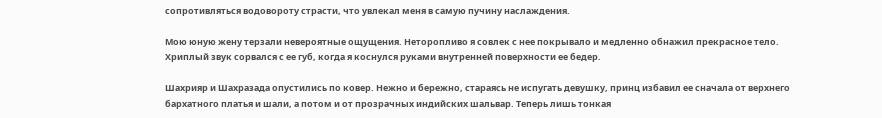сопротивляться водовороту страсти, что увлекал меня в самую пучину наслаждения.

Мою юную жену терзали невероятные ощущения. Неторопливо я совлек с нее покрывало и медленно обнажил прекрасное тело. Хриплый звук сорвался с ее губ, когда я коснулся руками внутренней поверхности ее бедер.

Шахрияр и Шахразада опустились по ковер. Нежно и бережно, стараясь не испугать девушку, принц избавил ее сначала от верхнего бархатного платья и шали, а потом и от прозрачных индийских шальвар. Теперь лишь тонкая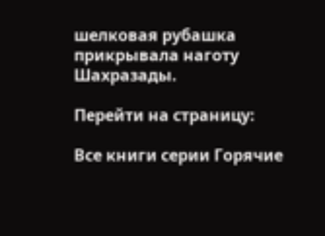шелковая рубашка прикрывала наготу Шахразады.

Перейти на страницу:

Все книги серии Горячие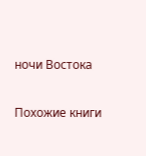ночи Востока

Похожие книги